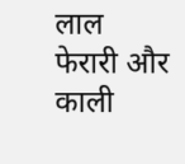लाल फेरारी और काली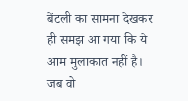बेंटली का सामना देखकर ही समझ आ गया कि ये आम मुलाकात नहीं है। जब वो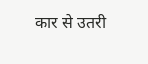कार से उतरी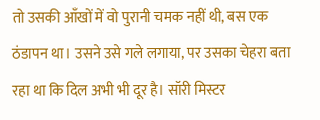तो उसकी आँखों में वो पुरानी चमक नहीं थी, बस एक ठंडापन था। उसने उसे गले लगाया, पर उसका चेहरा बता रहा था कि दिल अभी भी दूर है। सॉरी मिस्टर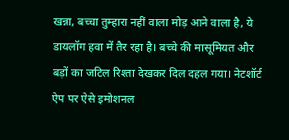खन्ना, बच्चा तुम्हारा नहीं वाला मोड़ आने वाला है, ये डायलॉग हवा में तैर रहा है। बच्चे की मासूमियत और बड़ों का जटिल रिश्ता देखकर दिल दहल गया। नेटशॉर्ट ऐप पर ऐसे इमोशनल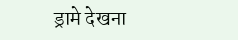ड्रामे देखना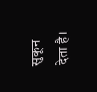सुकून देता है।